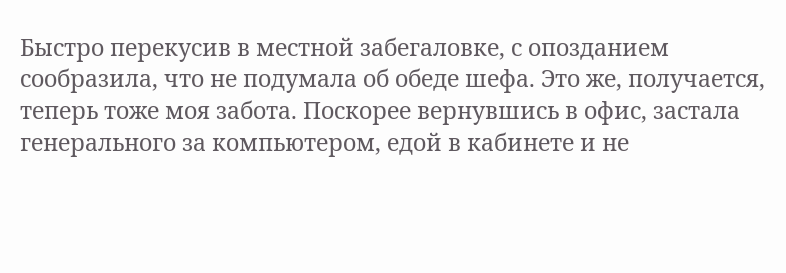Быстро перекусив в местной забегаловке, с опозданием сообразила, что не подумала об обеде шефа. Это же, получается, теперь тоже моя забота. Поскорее вернувшись в офис, застала генерального за компьютером, едой в кабинете и не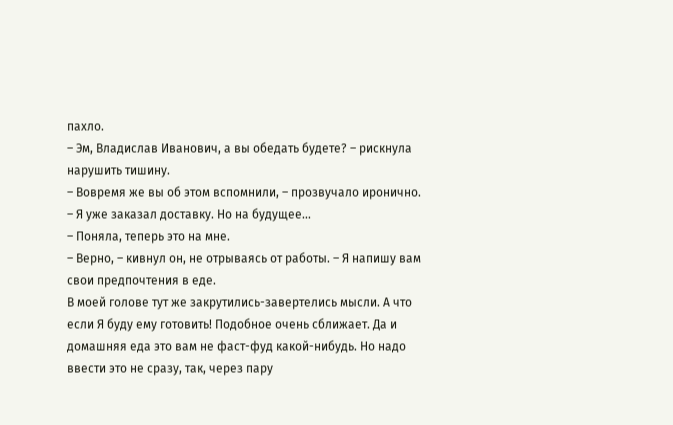пахло.
– Эм, Владислав Иванович, а вы обедать будете? – рискнула нарушить тишину.
– Вовремя же вы об этом вспомнили, – прозвучало иронично. – Я уже заказал доставку. Но на будущее...
– Поняла, теперь это на мне.
– Верно, – кивнул он, не отрываясь от работы. – Я напишу вам свои предпочтения в еде.
В моей голове тут же закрутились-завертелись мысли. А что если Я буду ему готовить! Подобное очень сближает. Да и домашняя еда это вам не фаст-фуд какой-нибудь. Но надо ввести это не сразу, так, через пару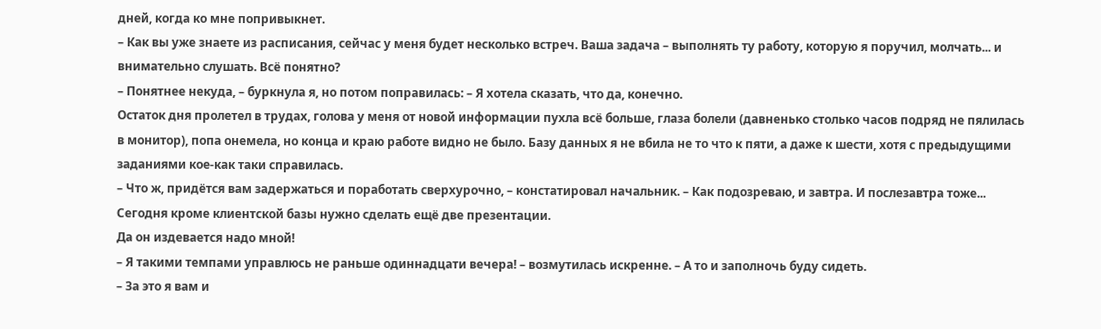дней, когда ко мне попривыкнет.
– Как вы уже знаете из расписания, сейчас у меня будет несколько встреч. Ваша задача – выполнять ту работу, которую я поручил, молчать... и внимательно слушать. Всё понятно?
– Понятнее некуда, – буркнула я, но потом поправилась: – Я хотела сказать, что да, конечно.
Остаток дня пролетел в трудах, голова у меня от новой информации пухла всё больше, глаза болели (давненько столько часов подряд не пялилась в монитор), попа онемела, но конца и краю работе видно не было. Базу данных я не вбила не то что к пяти, а даже к шести, хотя с предыдущими заданиями кое-как таки справилась.
– Что ж, придётся вам задержаться и поработать сверхурочно, – констатировал начальник. – Как подозреваю, и завтра. И послезавтра тоже... Сегодня кроме клиентской базы нужно сделать ещё две презентации.
Да он издевается надо мной!
– Я такими темпами управлюсь не раньше одиннадцати вечера! – возмутилась искренне. – А то и заполночь буду сидеть.
– За это я вам и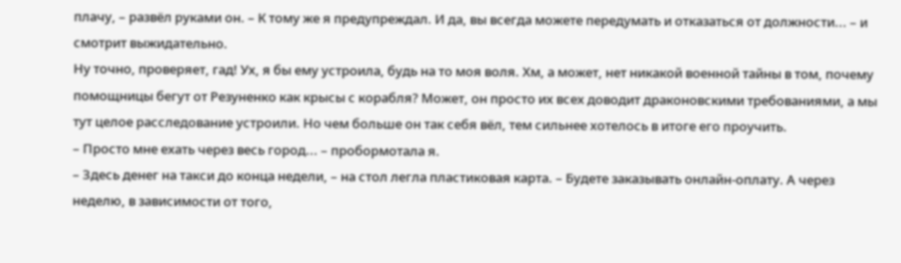плачу, – развёл руками он. – К тому же я предупреждал. И да, вы всегда можете передумать и отказаться от должности... – и смотрит выжидательно.
Ну точно, проверяет, гад! Ух, я бы ему устроила, будь на то моя воля. Хм, а может, нет никакой военной тайны в том, почему помощницы бегут от Резуненко как крысы с корабля? Может, он просто их всех доводит драконовскими требованиями, а мы тут целое расследование устроили. Но чем больше он так себя вёл, тем сильнее хотелось в итоге его проучить.
– Просто мне ехать через весь город... – пробормотала я.
– Здесь денег на такси до конца недели, – на стол легла пластиковая карта. – Будете заказывать онлайн-оплату. А через неделю, в зависимости от того,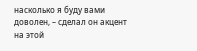насколько я буду вами доволен, – сделал он акцент на этой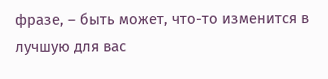фразе, – быть может, что-то изменится в лучшую для вас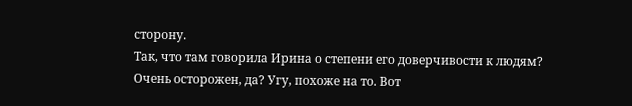сторону.
Так, что там говорила Ирина о степени его доверчивости к людям? Очень осторожен, да? Угу, похоже на то. Вот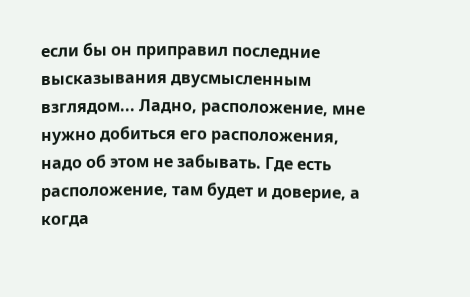если бы он приправил последние высказывания двусмысленным взглядом... Ладно, расположение, мне нужно добиться его расположения, надо об этом не забывать. Где есть расположение, там будет и доверие, а когда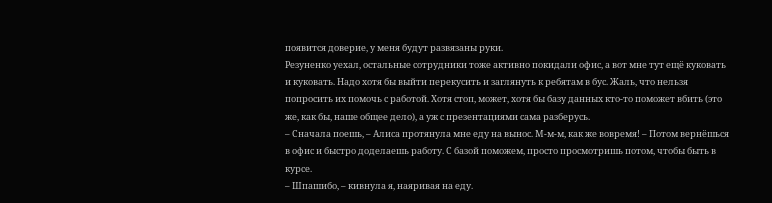появится доверие, у меня будут развязаны руки.
Резуненко уехал, остальные сотрудники тоже активно покидали офис, а вот мне тут ещё куковать и куковать. Надо хотя бы выйти перекусить и заглянуть к ребятам в бус. Жаль, что нельзя попросить их помочь с работой. Хотя стоп, может, хотя бы базу данных кто-то поможет вбить (это же, как бы, наше общее дело), а уж с презентациями сама разберусь.
– Сначала поешь, – Алиса протянула мне еду на вынос. М-м-м, как же вовремя! – Потом вернёшься в офис и быстро доделаешь работу. С базой поможем, просто просмотришь потом, чтобы быть в курсе.
– Шпашибо, – кивнула я, наяривая на еду.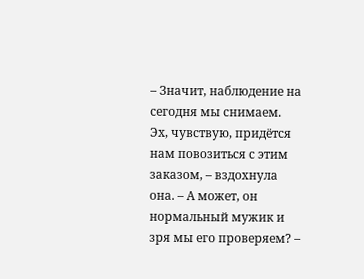– Значит, наблюдение на сегодня мы снимаем. Эх, чувствую, придётся нам повозиться с этим заказом, – вздохнула она. – А может, он нормальный мужик и зря мы его проверяем? –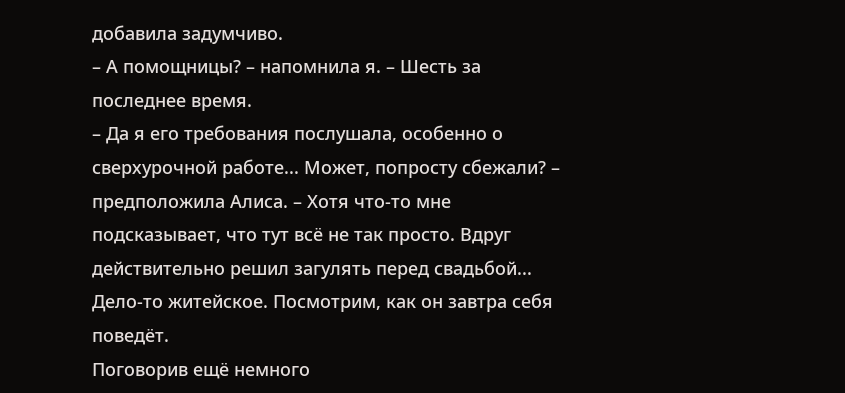добавила задумчиво.
– А помощницы? – напомнила я. – Шесть за последнее время.
– Да я его требования послушала, особенно о сверхурочной работе... Может, попросту сбежали? – предположила Алиса. – Хотя что-то мне подсказывает, что тут всё не так просто. Вдруг действительно решил загулять перед свадьбой... Дело-то житейское. Посмотрим, как он завтра себя поведёт.
Поговорив ещё немного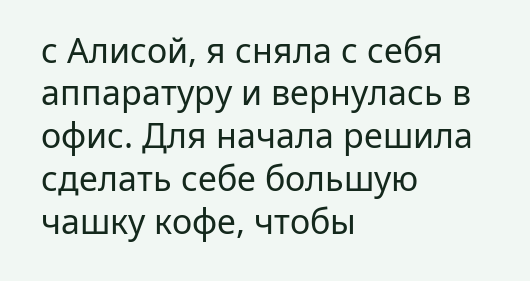с Алисой, я сняла с себя аппаратуру и вернулась в офис. Для начала решила сделать себе большую чашку кофе, чтобы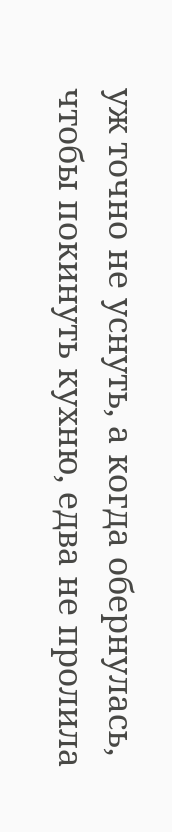уж точно не уснуть, а когда обернулась, чтобы покинуть кухню, едва не пролила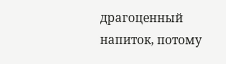драгоценный напиток, потому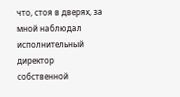что, стоя в дверях, за мной наблюдал исполнительный директор собственной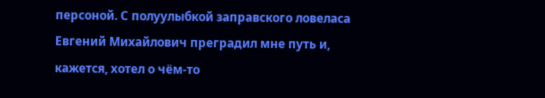персоной. С полуулыбкой заправского ловеласа Евгений Михайлович преградил мне путь и, кажется, хотел о чём-то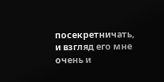посекретничать, и взгляд его мне очень и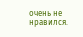очень не нравился.